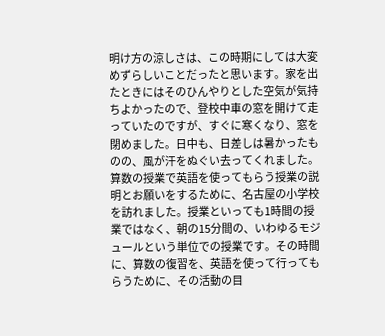明け方の涼しさは、この時期にしては大変めずらしいことだったと思います。家を出たときにはそのひんやりとした空気が気持ちよかったので、登校中車の窓を開けて走っていたのですが、すぐに寒くなり、窓を閉めました。日中も、日差しは暑かったものの、風が汗をぬぐい去ってくれました。
算数の授業で英語を使ってもらう授業の説明とお願いをするために、名古屋の小学校を訪れました。授業といっても1時間の授業ではなく、朝の15分間の、いわゆるモジュールという単位での授業です。その時間に、算数の復習を、英語を使って行ってもらうために、その活動の目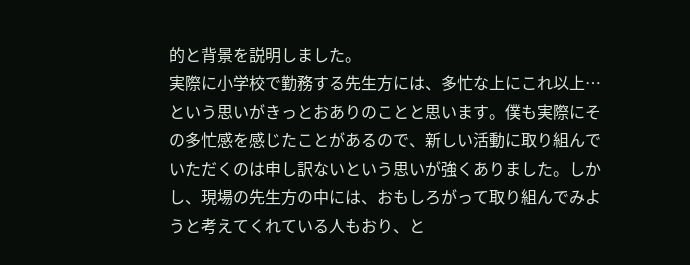的と背景を説明しました。
実際に小学校で勤務する先生方には、多忙な上にこれ以上…という思いがきっとおありのことと思います。僕も実際にその多忙感を感じたことがあるので、新しい活動に取り組んでいただくのは申し訳ないという思いが強くありました。しかし、現場の先生方の中には、おもしろがって取り組んでみようと考えてくれている人もおり、と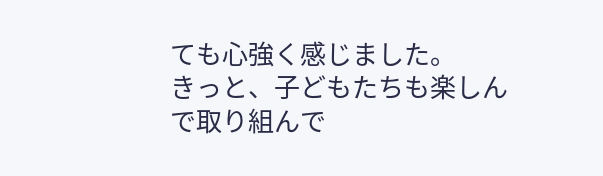ても心強く感じました。
きっと、子どもたちも楽しんで取り組んで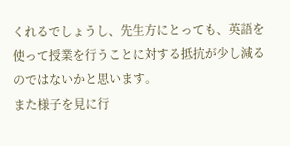くれるでしょうし、先生方にとっても、英語を使って授業を行うことに対する抵抗が少し減るのではないかと思います。
また様子を見に行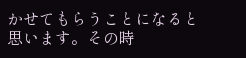かせてもらうことになると思います。その時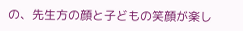の、先生方の顔と子どもの笑顔が楽し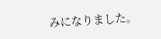みになりました。